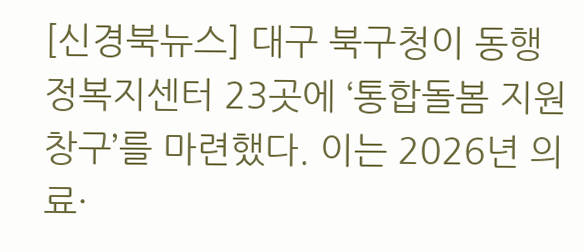[신경북뉴스] 대구 북구청이 동행정복지센터 23곳에 ‘통합돌봄 지원창구’를 마련했다. 이는 2026년 의료·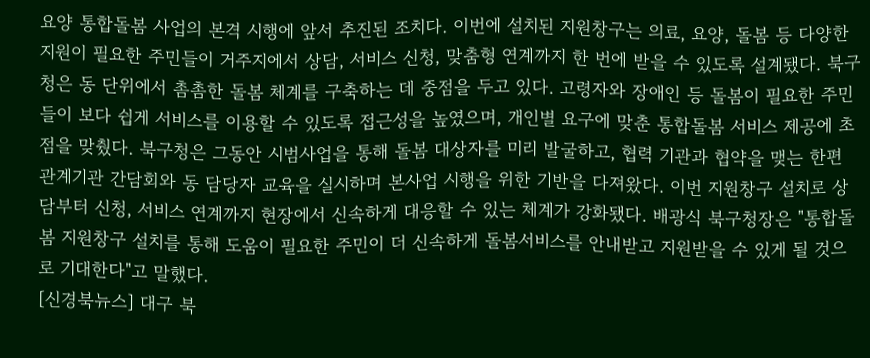요양 통합돌봄 사업의 본격 시행에 앞서 추진된 조치다. 이번에 설치된 지원창구는 의료, 요양, 돌봄 등 다양한 지원이 필요한 주민들이 거주지에서 상담, 서비스 신청, 맞춤형 연계까지 한 번에 받을 수 있도록 설계됐다. 북구청은 동 단위에서 촘촘한 돌봄 체계를 구축하는 데 중점을 두고 있다. 고령자와 장애인 등 돌봄이 필요한 주민들이 보다 쉽게 서비스를 이용할 수 있도록 접근성을 높였으며, 개인별 요구에 맞춘 통합돌봄 서비스 제공에 초점을 맞췄다. 북구청은 그동안 시범사업을 통해 돌봄 대상자를 미리 발굴하고, 협력 기관과 협약을 맺는 한편 관계기관 간담회와 동 담당자 교육을 실시하며 본사업 시행을 위한 기반을 다져왔다. 이번 지원창구 설치로 상담부터 신청, 서비스 연계까지 현장에서 신속하게 대응할 수 있는 체계가 강화됐다. 배광식 북구청장은 "통합돌봄 지원창구 설치를 통해 도움이 필요한 주민이 더 신속하게 돌봄서비스를 안내받고 지원받을 수 있게 될 것으로 기대한다"고 말했다.
[신경북뉴스] 대구 북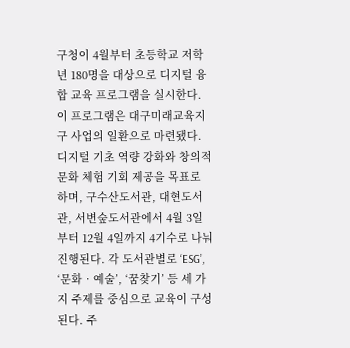구청이 4월부터 초등학교 저학년 180명을 대상으로 디지털 융합 교육 프로그램을 실시한다. 이 프로그램은 대구미래교육지구 사업의 일환으로 마련됐다. 디지털 기초 역량 강화와 창의적 문화 체험 기회 제공을 목표로 하며, 구수산도서관, 대현도서관, 서변숲도서관에서 4월 3일부터 12월 4일까지 4기수로 나눠 진행된다. 각 도서관별로 ‘ESG’, ‘문화‧예술’, ‘꿈찾기’ 등 세 가지 주제를 중심으로 교육이 구성된다. 주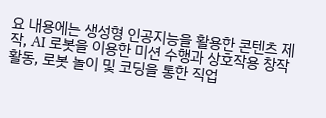요 내용에는 생성형 인공지능을 활용한 콘텐츠 제작, AI 로봇을 이용한 미션 수행과 상호작용 창작 활동, 로봇 놀이 및 코딩을 통한 직업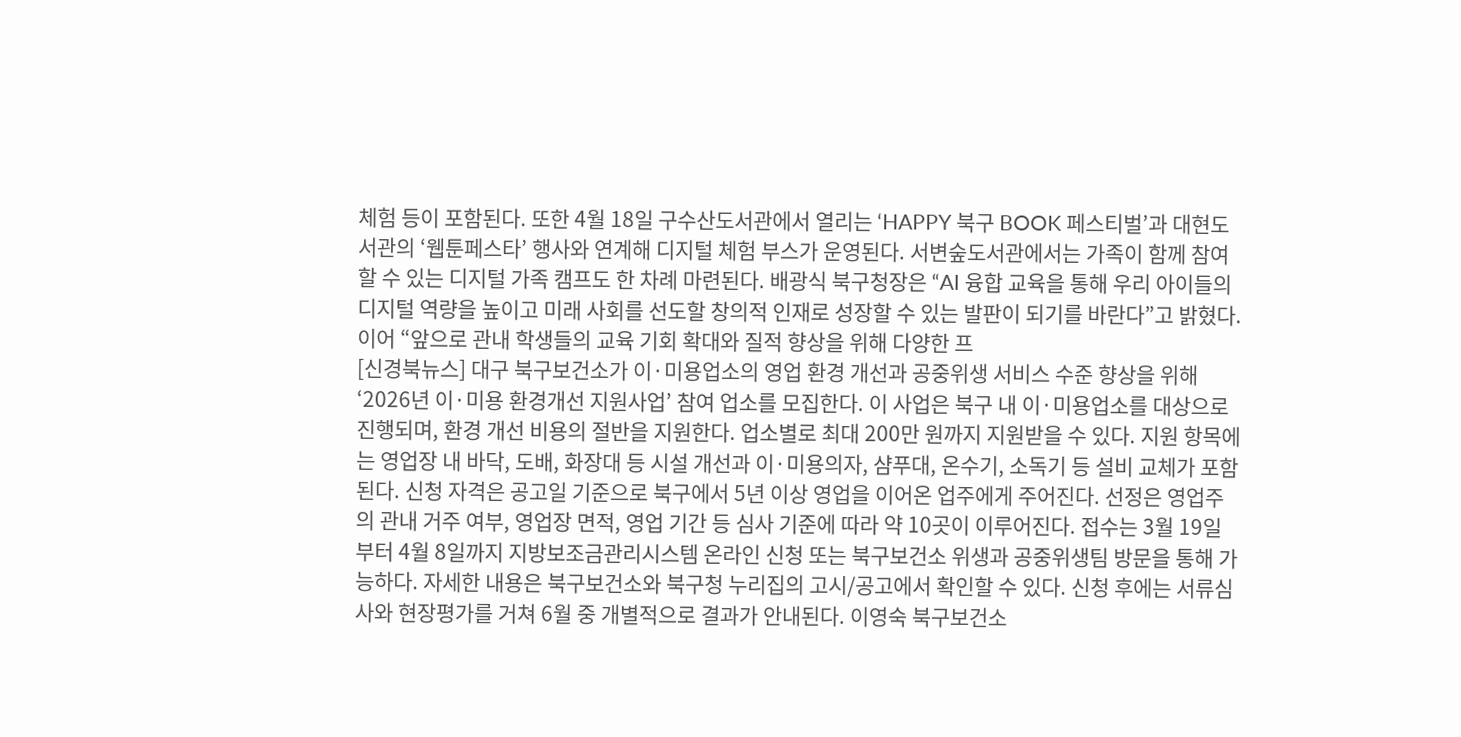체험 등이 포함된다. 또한 4월 18일 구수산도서관에서 열리는 ‘HAPPY 북구 BOOK 페스티벌’과 대현도서관의 ‘웹툰페스타’ 행사와 연계해 디지털 체험 부스가 운영된다. 서변숲도서관에서는 가족이 함께 참여할 수 있는 디지털 가족 캠프도 한 차례 마련된다. 배광식 북구청장은 “AI 융합 교육을 통해 우리 아이들의 디지털 역량을 높이고 미래 사회를 선도할 창의적 인재로 성장할 수 있는 발판이 되기를 바란다”고 밝혔다. 이어 “앞으로 관내 학생들의 교육 기회 확대와 질적 향상을 위해 다양한 프
[신경북뉴스] 대구 북구보건소가 이·미용업소의 영업 환경 개선과 공중위생 서비스 수준 향상을 위해 ‘2026년 이·미용 환경개선 지원사업’ 참여 업소를 모집한다. 이 사업은 북구 내 이·미용업소를 대상으로 진행되며, 환경 개선 비용의 절반을 지원한다. 업소별로 최대 200만 원까지 지원받을 수 있다. 지원 항목에는 영업장 내 바닥, 도배, 화장대 등 시설 개선과 이·미용의자, 샴푸대, 온수기, 소독기 등 설비 교체가 포함된다. 신청 자격은 공고일 기준으로 북구에서 5년 이상 영업을 이어온 업주에게 주어진다. 선정은 영업주의 관내 거주 여부, 영업장 면적, 영업 기간 등 심사 기준에 따라 약 10곳이 이루어진다. 접수는 3월 19일부터 4월 8일까지 지방보조금관리시스템 온라인 신청 또는 북구보건소 위생과 공중위생팀 방문을 통해 가능하다. 자세한 내용은 북구보건소와 북구청 누리집의 고시/공고에서 확인할 수 있다. 신청 후에는 서류심사와 현장평가를 거쳐 6월 중 개별적으로 결과가 안내된다. 이영숙 북구보건소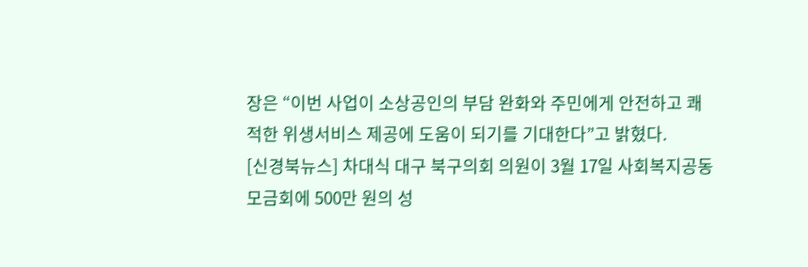장은 “이번 사업이 소상공인의 부담 완화와 주민에게 안전하고 쾌적한 위생서비스 제공에 도움이 되기를 기대한다”고 밝혔다.
[신경북뉴스] 차대식 대구 북구의회 의원이 3월 17일 사회복지공동모금회에 500만 원의 성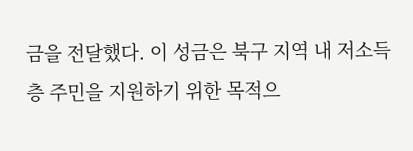금을 전달했다. 이 성금은 북구 지역 내 저소득층 주민을 지원하기 위한 목적으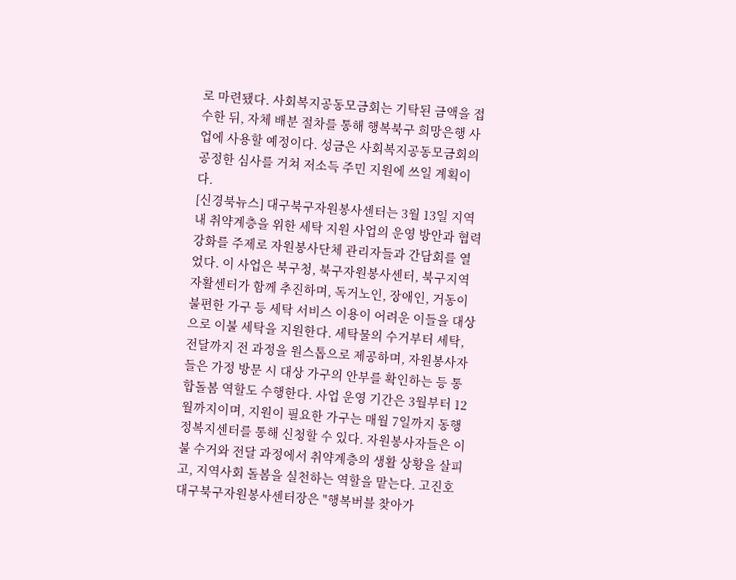로 마련됐다. 사회복지공동모금회는 기탁된 금액을 접수한 뒤, 자체 배분 절차를 통해 행복북구 희망은행 사업에 사용할 예정이다. 성금은 사회복지공동모금회의 공정한 심사를 거쳐 저소득 주민 지원에 쓰일 계획이다.
[신경북뉴스] 대구북구자원봉사센터는 3월 13일 지역 내 취약계층을 위한 세탁 지원 사업의 운영 방안과 협력 강화를 주제로 자원봉사단체 관리자들과 간담회를 열었다. 이 사업은 북구청, 북구자원봉사센터, 북구지역자활센터가 함께 추진하며, 독거노인, 장애인, 거동이 불편한 가구 등 세탁 서비스 이용이 어려운 이들을 대상으로 이불 세탁을 지원한다. 세탁물의 수거부터 세탁, 전달까지 전 과정을 원스톱으로 제공하며, 자원봉사자들은 가정 방문 시 대상 가구의 안부를 확인하는 등 통합돌봄 역할도 수행한다. 사업 운영 기간은 3월부터 12월까지이며, 지원이 필요한 가구는 매월 7일까지 동행정복지센터를 통해 신청할 수 있다. 자원봉사자들은 이불 수거와 전달 과정에서 취약계층의 생활 상황을 살피고, 지역사회 돌봄을 실천하는 역할을 맡는다. 고진호 대구북구자원봉사센터장은 "행복버블 찾아가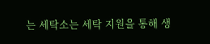는 세탁소는 세탁 지원을 통해 생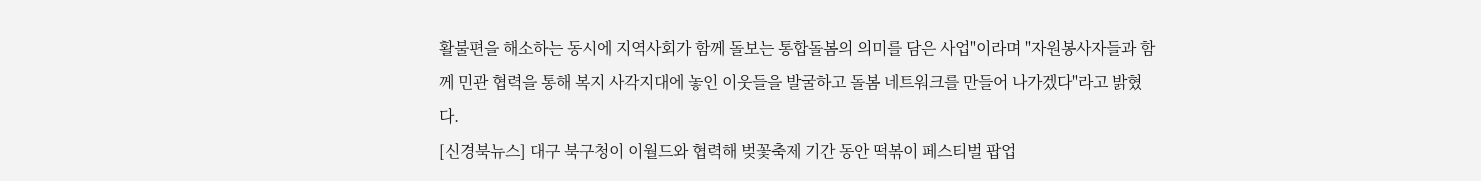활불편을 해소하는 동시에 지역사회가 함께 돌보는 통합돌봄의 의미를 담은 사업"이라며 "자원봉사자들과 함께 민관 협력을 통해 복지 사각지대에 놓인 이웃들을 발굴하고 돌봄 네트워크를 만들어 나가겠다"라고 밝혔다.
[신경북뉴스] 대구 북구청이 이월드와 협력해 벚꽃축제 기간 동안 떡볶이 페스티벌 팝업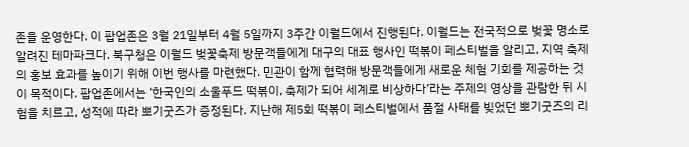존을 운영한다. 이 팝업존은 3월 21일부터 4월 5일까지 3주간 이월드에서 진행된다. 이월드는 전국적으로 벚꽃 명소로 알려진 테마파크다. 북구청은 이월드 벚꽃축제 방문객들에게 대구의 대표 행사인 떡볶이 페스티벌을 알리고, 지역 축제의 홍보 효과를 높이기 위해 이번 행사를 마련했다. 민관이 함께 협력해 방문객들에게 새로운 체험 기회를 제공하는 것이 목적이다. 팝업존에서는 ‘한국인의 소울푸드 떡볶이, 축제가 되어 세계로 비상하다’라는 주제의 영상을 관람한 뒤 시험을 치르고, 성적에 따라 뽀기굿즈가 증정된다. 지난해 제5회 떡볶이 페스티벌에서 품절 사태를 빚었던 뽀기굿즈의 리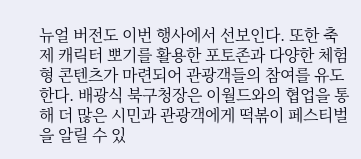뉴얼 버전도 이번 행사에서 선보인다. 또한 축제 캐릭터 뽀기를 활용한 포토존과 다양한 체험형 콘텐츠가 마련되어 관광객들의 참여를 유도한다. 배광식 북구청장은 이월드와의 협업을 통해 더 많은 시민과 관광객에게 떡볶이 페스티벌을 알릴 수 있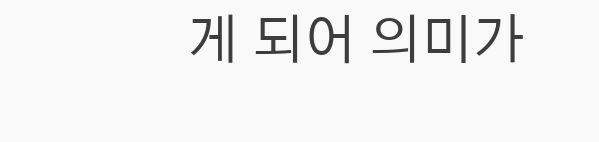게 되어 의미가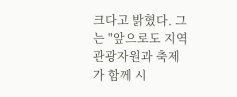크다고 밝혔다. 그는 "앞으로도 지역 관광자원과 축제가 함께 시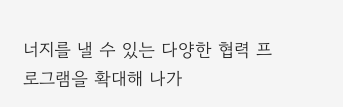너지를 낼 수 있는 다양한 협력 프로그램을 확대해 나가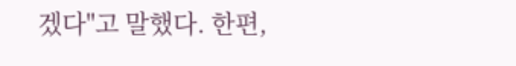겠다"고 말했다. 한편,